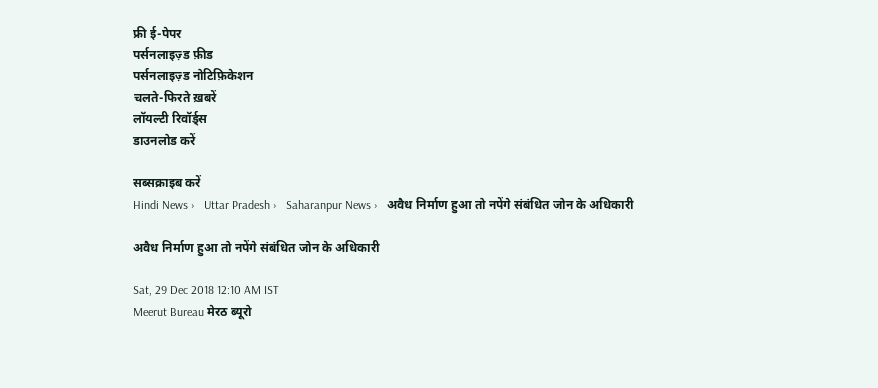फ्री ई-पेपर
पर्सनलाइज़्ड फ़ीड
पर्सनलाइज़्ड नोटिफ़िकेशन
चलते-फिरते ख़बरें
लॉयल्टी रिवॉर्ड्स
डाउनलोड करें

सब्सक्राइब करें
Hindi News ›   Uttar Pradesh ›   Saharanpur News ›   अवैध निर्माण हुआ तो नपेंगे संबंधित जोन के अधिकारी

अवैध निर्माण हुआ तो नपेंगे संबंधित जोन के अधिकारी

Sat, 29 Dec 2018 12:10 AM IST
Meerut Bureau मेरठ ब्यूरो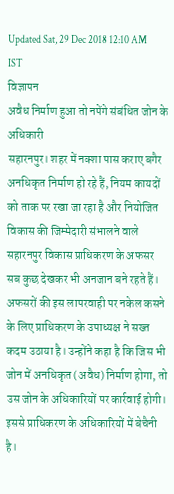Updated Sat, 29 Dec 2018 12:10 AM IST
विज्ञापन
अवैध निर्माण हुआ तो नपेंगे संबंधित जोन के अधिकारी
सहारनपुर। शहर में नक्शा पास कराए बगैर अनधिकृत निर्माण हो रहे हैं, नियम कायदों को ताक पर रखा जा रहा है और नियोजित विकास की जिम्मेदारी संभालने वाले सहारनपुर विकास प्राधिकरण के अफसर सब कुछ देखकर भी अनजान बने रहते हैं। अफसरों की इस लापरवाही पर नकेल कसने के लिए प्राधिकरण के उपाध्यक्ष ने सख्त कदम उठाया है। उन्होंने कहा है कि जिस भी जोन में अनधिकृत (अवैध) निर्माण होगा, तो उस जोन के अधिकारियों पर कार्रवाई होगी। इससे प्राधिकरण के अधिकारियों में बेचैनी है।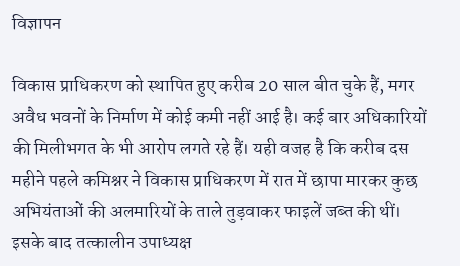विज्ञापन

विकास प्राधिकरण को स्थापित हुए करीब 20 साल बीत चुके हैं, मगर अवैध भवनों के निर्माण में कोई कमी नहीं आई है। कई बार अधिकारियों की मिलीभगत के भी आरोप लगते रहे हैं। यही वजह है कि करीब दस महीने पहले कमिश्नर ने विकास प्राधिकरण में रात में छापा मारकर कुछ अभियंताओं की अलमारियों के ताले तुड़वाकर फाइलें जब्त की थीं। इसके बाद तत्कालीन उपाध्यक्ष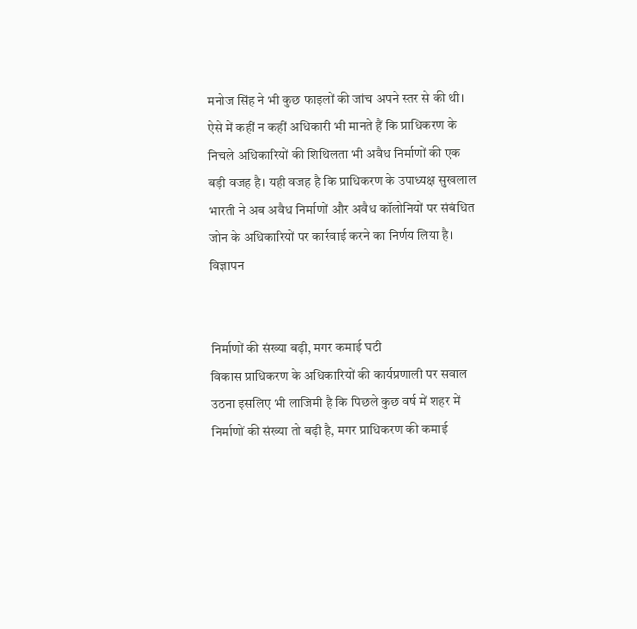मनोज सिंह ने भी कुछ फाइलों की जांच अपने स्तर से की थी। ऐसे में कहीं न कहीं अधिकारी भी मानते हैं कि प्राधिकरण के निचले अधिकारियों की शिथिलता भी अवैध निर्माणों की एक बड़ी वजह है। यही वजह है कि प्राधिकरण के उपाध्यक्ष सुखलाल भारती ने अब अवैध निर्माणों और अवैध कॉलोनियों पर संबंधित जोन के अधिकारियों पर कार्रवाई करने का निर्णय लिया है।
विज्ञापन


निर्माणों की संख्या बढ़ी, मगर कमाई घटी
विकास प्राधिकरण के अधिकारियों की कार्यप्रणाली पर सवाल उठना इसलिए भी लाजिमी है कि पिछले कुछ वर्ष में शहर में निर्माणों की संख्या तो बढ़ी है, मगर प्राधिकरण की कमाई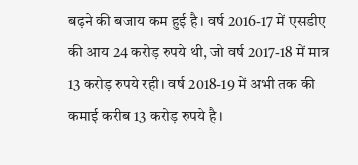बढ़ने की बजाय कम हुई है। वर्ष 2016-17 में एसडीए की आय 24 करोड़ रुपये थी, जो वर्ष 2017-18 में मात्र 13 करोड़ रुपये रही। वर्ष 2018-19 में अभी तक की कमाई करीब 13 करोड़ रुपये है।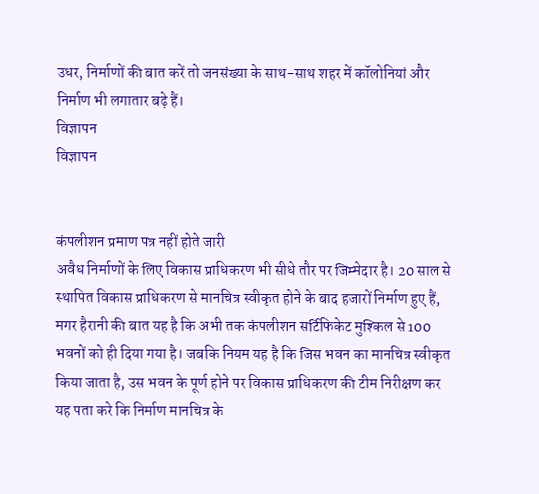उधर, निर्माणों की बात करें तो जनसंख्या के साथ-साथ शहर में कॉलोनियां और निर्माण भी लगातार बढ़े हैं।
विज्ञापन
विज्ञापन


कंपलीशन प्रमाण पत्र नहीं होते जारी
अवैध निर्माणों के लिए विकास प्राधिकरण भी सीधे तौर पर जिम्मेदार है। 20 साल से स्थापित विकास प्राधिकरण से मानचित्र स्वीकृत होने के बाद हजारों निर्माण हुए हैं, मगर हैरानी की बात यह है कि अभी तक कंपलीशन सर्टिफिकेट मुश्किल से 100 भवनों को ही दिया गया है। जबकि नियम यह है कि जिस भवन का मानचित्र स्वीकृत किया जाता है, उस भवन के पूर्ण होने पर विकास प्राधिकरण की टीम निरीक्षण कर यह पता करे कि निर्माण मानचित्र के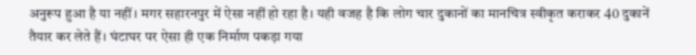अनुरूप हुआ है या नहीं। मगर सहारनपुर में ऐसा नहीं हो रहा है। यही वजह है कि लोग चार दुकानों का मानचित्र स्वीकृत कराकर 40 दुकानें तैयार कर लेते हैं। घंटाघर पर ऐसा ही एक निर्माण पकड़ा गया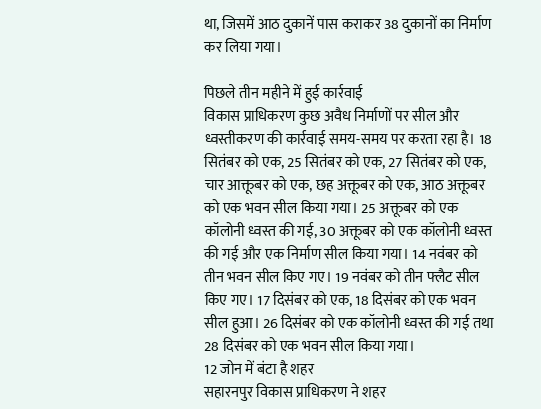था, जिसमें आठ दुकानें पास कराकर 38 दुकानों का निर्माण कर लिया गया।

पिछले तीन महीने में हुई कार्रवाई
विकास प्राधिकरण कुछ अवैध निर्माणों पर सील और ध्वस्तीकरण की कार्रवाई समय-समय पर करता रहा है। 18 सितंबर को एक, 25 सितंबर को एक, 27 सितंबर को एक, चार आक्तूबर को एक, छह अक्तूबर को एक, आठ अक्तूबर को एक भवन सील किया गया। 25 अक्तूबर को एक कॉलोनी ध्वस्त की गई, 30 अक्तूबर को एक कॉलोनी ध्वस्त की गई और एक निर्माण सील किया गया। 14 नवंबर को तीन भवन सील किए गए। 19 नवंबर को तीन फ्लैट सील किए गए। 17 दिसंबर को एक, 18 दिसंबर को एक भवन सील हुआ। 26 दिसंबर को एक कॉलोनी ध्वस्त की गई तथा 28 दिसंबर को एक भवन सील किया गया।
12 जोन में बंटा है शहर
सहारनपुर विकास प्राधिकरण ने शहर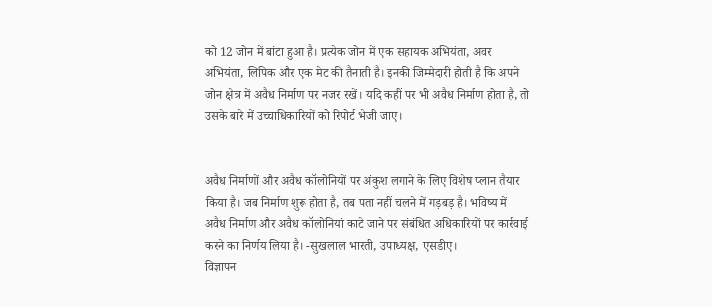को 12 जोन में बांटा हुआ है। प्रत्येक जोन में एक सहायक अभियंता, अवर अभियंता, लिपिक और एक मेट की तैनाती है। इनकी जिम्मेदारी होती है कि अपने जोन क्षेत्र में अवैध निर्माण पर नजर रखें। यदि कहीं पर भी अवैध निर्माण होता है, तो उसके बारे में उच्चाधिकारियों को रिपोर्ट भेजी जाए।


अवैध निर्माणों और अवैध कॉलोनियों पर अंकुश लगाने के लिए विशेष प्लान तैयार किया है। जब निर्माण शुरू होता है, तब पता नहीं चलने में गड़बड़ है। भविष्य में अवैध निर्माण और अवैध कॉलोनियां काटे जाने पर संबंधित अधिकारियों पर कार्रवाई करने का निर्णय लिया है। -सुखलाल भारती, उपाध्यक्ष, एसडीए।
विज्ञापन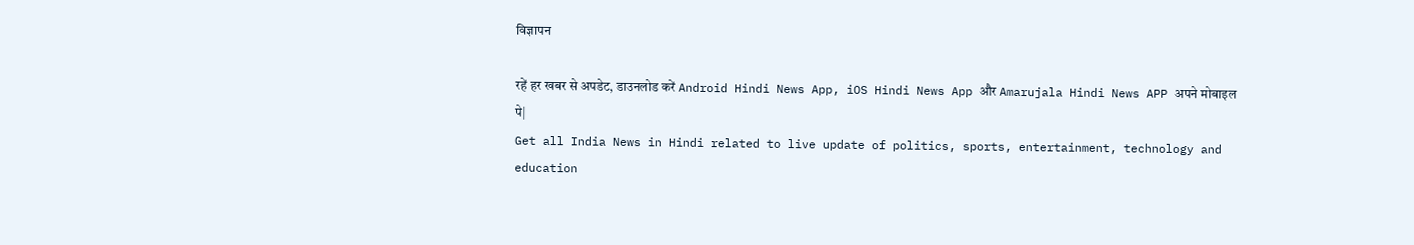विज्ञापन

रहें हर खबर से अपडेट, डाउनलोड करें Android Hindi News App, iOS Hindi News App और Amarujala Hindi News APP अपने मोबाइल पे|
Get all India News in Hindi related to live update of politics, sports, entertainment, technology and education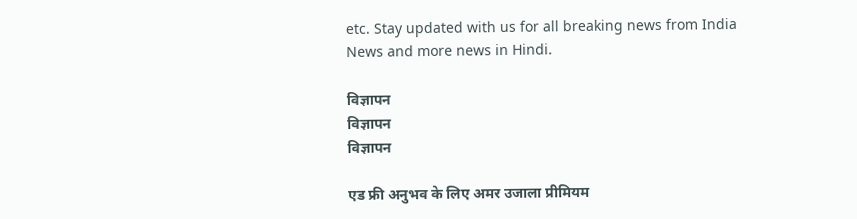etc. Stay updated with us for all breaking news from India News and more news in Hindi.

विज्ञापन
विज्ञापन
विज्ञापन

एड फ्री अनुभव के लिए अमर उजाला प्रीमियम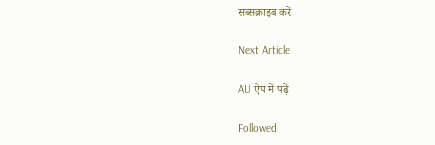सब्सक्राइब करें

Next Article

AU ऐप में पढ़ें

Followed